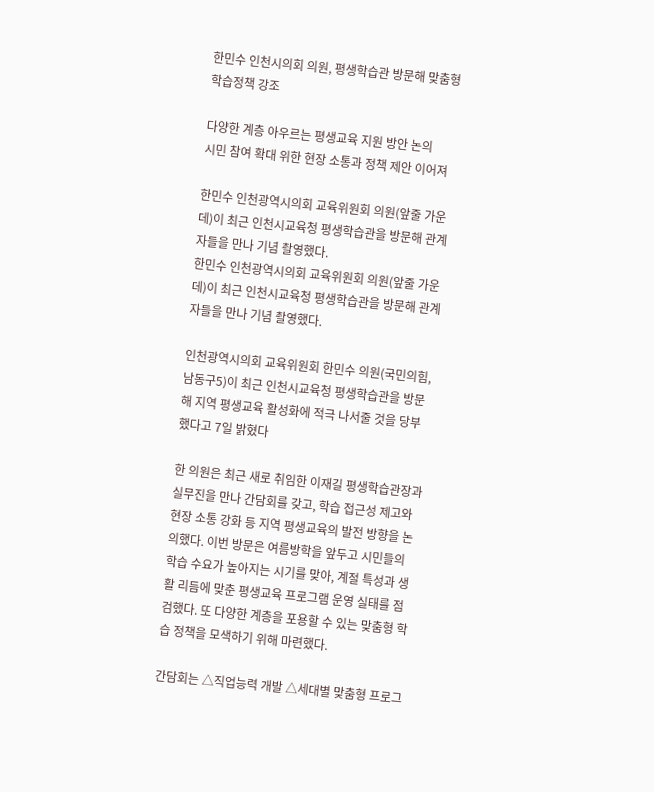한민수 인천시의회 의원, 평생학습관 방문해 맞춤형 학습정책 강조

다양한 계층 아우르는 평생교육 지원 방안 논의
시민 참여 확대 위한 현장 소통과 정책 제안 이어져

한민수 인천광역시의회 교육위원회 의원(앞줄 가운데)이 최근 인천시교육청 평생학습관을 방문해 관계자들을 만나 기념 촬영했다.
한민수 인천광역시의회 교육위원회 의원(앞줄 가운데)이 최근 인천시교육청 평생학습관을 방문해 관계자들을 만나 기념 촬영했다.

인천광역시의회 교육위원회 한민수 의원(국민의힘, 남동구5)이 최근 인천시교육청 평생학습관을 방문해 지역 평생교육 활성화에 적극 나서줄 것을 당부했다고 7일 밝혔다

한 의원은 최근 새로 취임한 이재길 평생학습관장과 실무진을 만나 간담회를 갖고, 학습 접근성 제고와 현장 소통 강화 등 지역 평생교육의 발전 방향을 논의했다. 이번 방문은 여름방학을 앞두고 시민들의 학습 수요가 높아지는 시기를 맞아, 계절 특성과 생활 리듬에 맞춘 평생교육 프로그램 운영 실태를 점검했다. 또 다양한 계층을 포용할 수 있는 맞춤형 학습 정책을 모색하기 위해 마련했다.

간담회는 △직업능력 개발 △세대별 맞춤형 프로그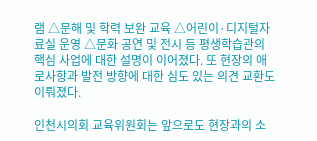램 △문해 및 학력 보완 교육 △어린이·디지털자료실 운영 △문화 공연 및 전시 등 평생학습관의 핵심 사업에 대한 설명이 이어졌다. 또 현장의 애로사항과 발전 방향에 대한 심도 있는 의견 교환도 이뤄졌다.

인천시의회 교육위원회는 앞으로도 현장과의 소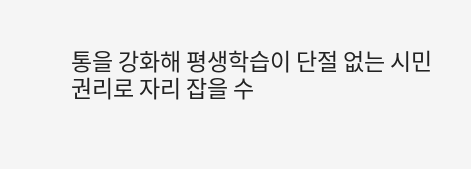통을 강화해 평생학습이 단절 없는 시민 권리로 자리 잡을 수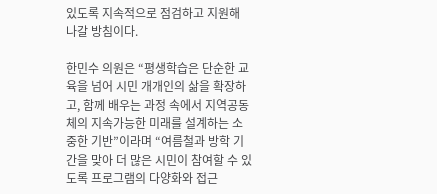있도록 지속적으로 점검하고 지원해 나갈 방침이다.

한민수 의원은 “평생학습은 단순한 교육을 넘어 시민 개개인의 삶을 확장하고, 함께 배우는 과정 속에서 지역공동체의 지속가능한 미래를 설계하는 소중한 기반”이라며 “여름철과 방학 기간을 맞아 더 많은 시민이 참여할 수 있도록 프로그램의 다양화와 접근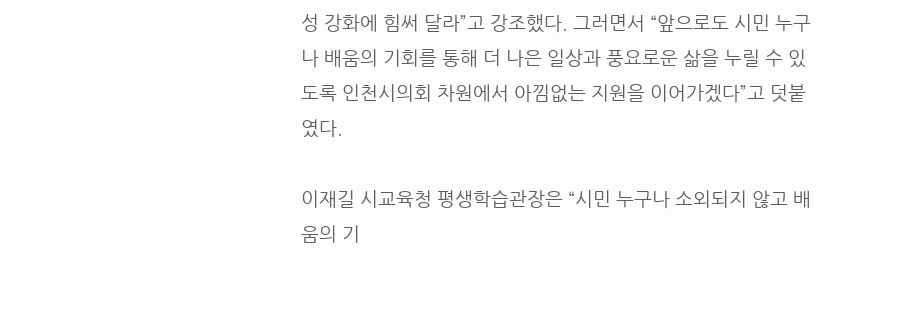성 강화에 힘써 달라”고 강조했다. 그러면서 “앞으로도 시민 누구나 배움의 기회를 통해 더 나은 일상과 풍요로운 삶을 누릴 수 있도록 인천시의회 차원에서 아낌없는 지원을 이어가겠다”고 덧붙였다.

이재길 시교육청 평생학습관장은 “시민 누구나 소외되지 않고 배움의 기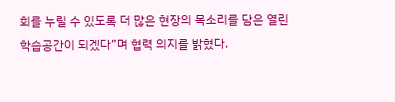회를 누릴 수 있도록 더 많은 현장의 목소리를 담은 열린 학습공간이 되겠다”며 협력 의지를 밝혔다.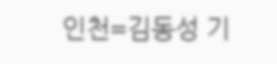인천=김동성 기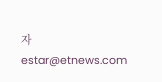자 estar@etnews.com